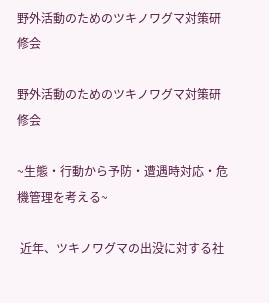野外活動のためのツキノワグマ対策研修会

野外活動のためのツキノワグマ対策研修会

~生態・行動から予防・遭遇時対応・危機管理を考える~

 近年、ツキノワグマの出没に対する社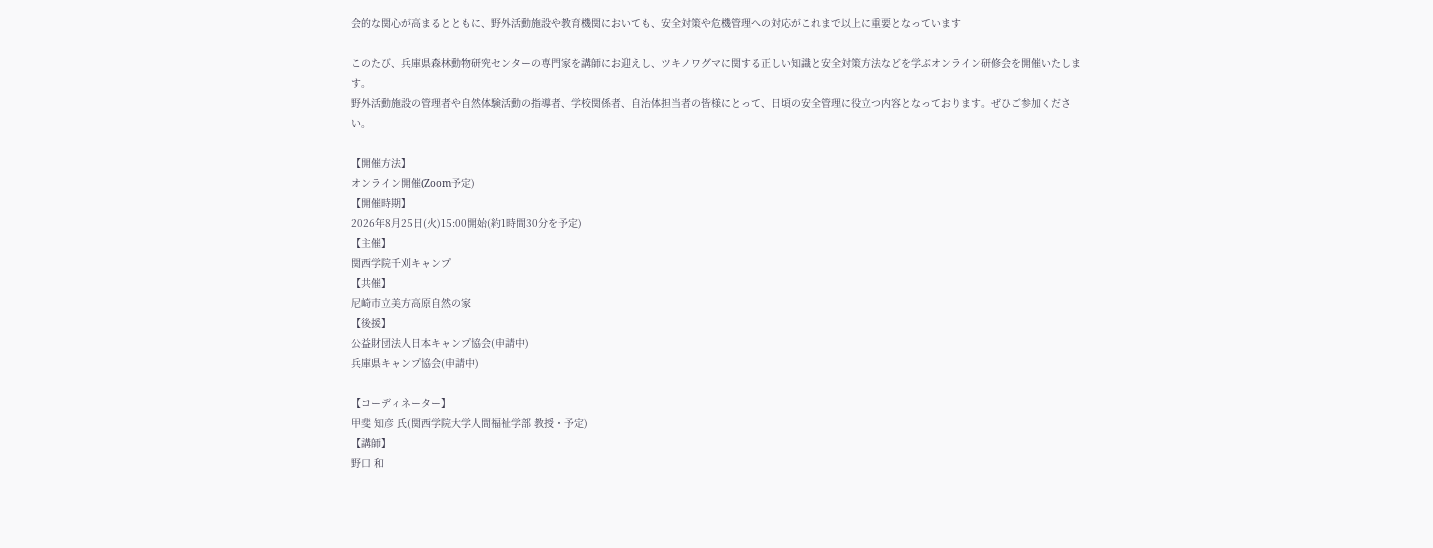会的な関心が高まるとともに、野外活動施設や教育機関においても、安全対策や危機管理への対応がこれまで以上に重要となっています

このたび、兵庫県森林動物研究センターの専門家を講師にお迎えし、ツキノワグマに関する正しい知識と安全対策方法などを学ぶオンライン研修会を開催いたします。
野外活動施設の管理者や自然体験活動の指導者、学校関係者、自治体担当者の皆様にとって、日頃の安全管理に役立つ内容となっております。ぜひご参加ください。

【開催方法】
オンライン開催(Zoom予定)
【開催時期】
2026年8月25日(火)15:00開始(約1時間30分を予定)
【主催】
関西学院千刈キャンプ
【共催】
尼崎市立美方高原自然の家
【後援】
公益財団法人日本キャンプ協会(申請中)
兵庫県キャンプ協会(申請中)

【コーディネーター】
甲斐 知彦 氏(関西学院大学人間福祉学部 教授・予定)
【講師】
野口 和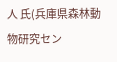人 氏(兵庫県森林動物研究セン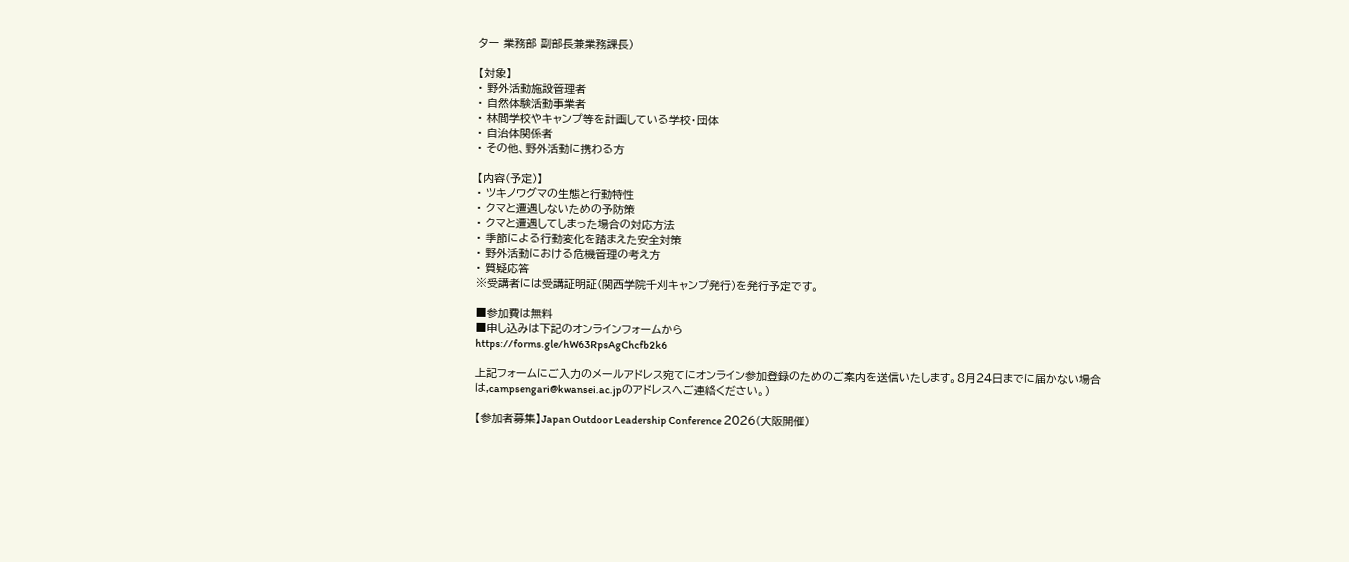ター 業務部 副部長兼業務課長)

【対象】
• 野外活動施設管理者
• 自然体験活動事業者
• 林間学校やキャンプ等を計画している学校・団体
• 自治体関係者
• その他、野外活動に携わる方

【内容(予定)】
• ツキノワグマの生態と行動特性
• クマと遭遇しないための予防策
• クマと遭遇してしまった場合の対応方法
• 季節による行動変化を踏まえた安全対策
• 野外活動における危機管理の考え方
• 質疑応答
※受講者には受講証明証(関西学院千刈キャンプ発行)を発行予定です。

■参加費は無料
■申し込みは下記のオンラインフォームから
https://forms.gle/hW63RpsAgChcfb2k6

上記フォームにご入力のメールアドレス宛てにオンライン参加登録のためのご案内を送信いたします。8月24日までに届かない場合は,campsengari@kwansei.ac.jpのアドレスへご連絡ください。)

【参加者募集】Japan Outdoor Leadership Conference 2026(大阪開催)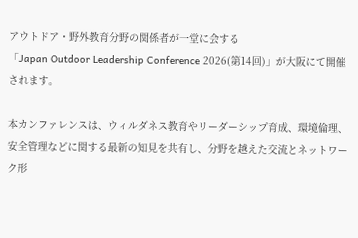アウトドア・野外教育分野の関係者が一堂に会する
「Japan Outdoor Leadership Conference 2026(第14回)」が大阪にて開催されます。

本カンファレンスは、ウィルダネス教育やリーダーシップ育成、環境倫理、安全管理などに関する最新の知見を共有し、分野を越えた交流とネットワーク形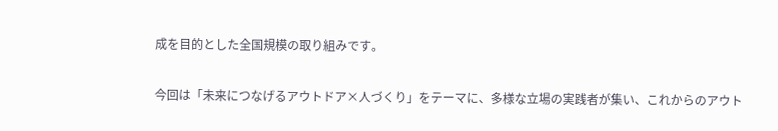成を目的とした全国規模の取り組みです。

今回は「未来につなげるアウトドア×人づくり」をテーマに、多様な立場の実践者が集い、これからのアウト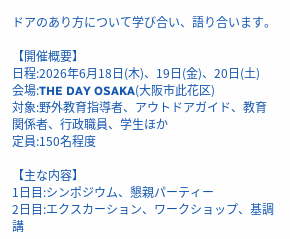ドアのあり方について学び合い、語り合います。

【開催概要】
日程:2026年6月18日(木)、19日(金)、20日(土)
会場:THE DAY OSAKA(大阪市此花区)
対象:野外教育指導者、アウトドアガイド、教育関係者、行政職員、学生ほか
定員:150名程度

【主な内容】
1日目:シンポジウム、懇親パーティー
2日目:エクスカーション、ワークショップ、基調講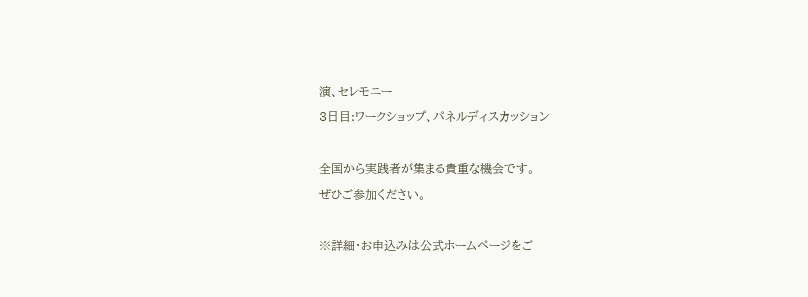演、セレモニー
3日目:ワークショップ、パネルディスカッション

全国から実践者が集まる貴重な機会です。
ぜひご参加ください。

※詳細・お申込みは公式ホームページをご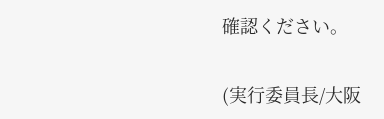確認ください。

(実行委員長/大阪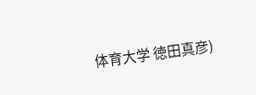体育大学 徳田真彦)